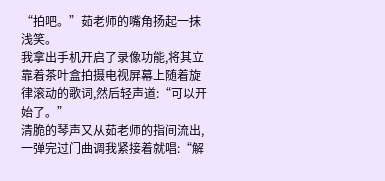“拍吧。”茹老师的嘴角扬起一抹浅笑。
我拿出手机开启了录像功能,将其立靠着茶叶盒拍摄电视屏幕上随着旋律滚动的歌词,然后轻声道:“可以开始了。”
清脆的琴声又从茹老师的指间流出,一弹完过门曲调我紧接着就唱:“解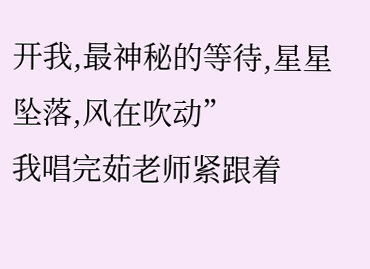开我,最神秘的等待,星星坠落,风在吹动”
我唱完茹老师紧跟着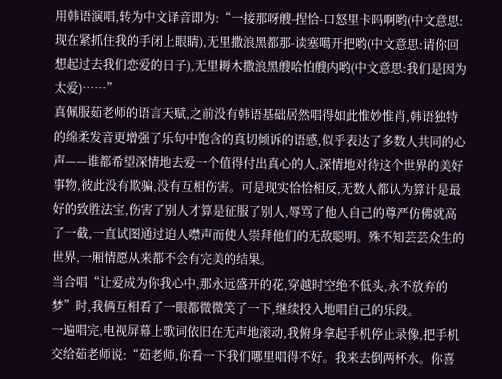用韩语演唱,转为中文译音即为:“一接那呀艘-捏恰-口怒里卡吗啊哟(中文意思:现在紧抓住我的手闭上眼睛),无里撒浪黑都那-读塞噶开把哟(中文意思:请你回想起过去我们恋爱的日子),无里耨木撒浪黑艘哈怕艘内哟(中文意思:我们是因为太爱)……”
真佩服茹老师的语言天赋,之前没有韩语基础居然唱得如此惟妙惟肖,韩语独特的绵柔发音更增强了乐句中饱含的真切倾诉的语感,似乎表达了多数人共同的心声——谁都希望深情地去爱一个值得付出真心的人,深情地对待这个世界的美好事物,彼此没有欺骗,没有互相伤害。可是现实恰恰相反,无数人都认为算计是最好的致胜法宝,伤害了别人才算是征服了别人,辱骂了他人自己的尊严仿佛就高了一截,一直试图通过迫人噤声而使人崇拜他们的无敌聪明。殊不知芸芸众生的世界,一厢情愿从来都不会有完美的结果。
当合唱“让爱成为你我心中,那永远盛开的花,穿越时空绝不低头,永不放弃的梦”时,我俩互相看了一眼都微微笑了一下,继续投入地唱自己的乐段。
一遍唱完,电视屏幕上歌词依旧在无声地滚动,我俯身拿起手机停止录像,把手机交给茹老师说:“茹老师,你看一下我们哪里唱得不好。我来去倒两杯水。你喜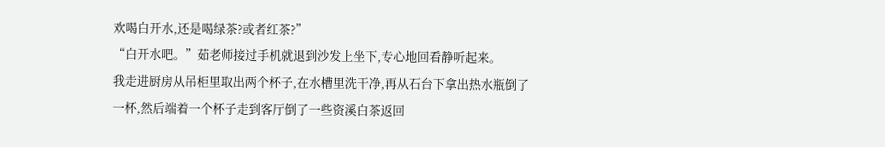欢喝白开水,还是喝绿茶?或者红茶?”
“白开水吧。”茹老师接过手机就退到沙发上坐下,专心地回看静听起来。
我走进厨房从吊柜里取出两个杯子,在水槽里洗干净,再从石台下拿出热水瓶倒了一杯,然后端着一个杯子走到客厅倒了一些资溪白茶返回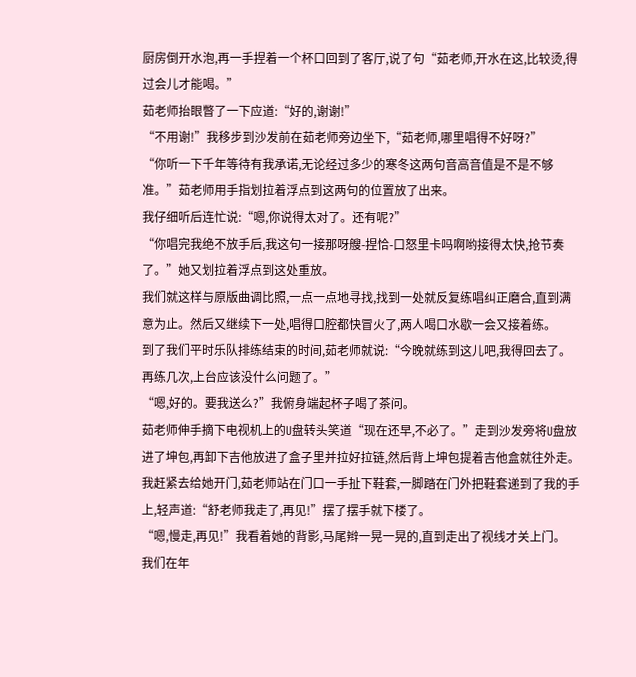厨房倒开水泡,再一手捏着一个杯口回到了客厅,说了句“茹老师,开水在这,比较烫,得过会儿才能喝。”
茹老师抬眼瞥了一下应道:“好的,谢谢!”
“不用谢!”我移步到沙发前在茹老师旁边坐下,“茹老师,哪里唱得不好呀?”
“你听一下千年等待有我承诺,无论经过多少的寒冬这两句音高音值是不是不够准。”茹老师用手指划拉着浮点到这两句的位置放了出来。
我仔细听后连忙说:“嗯,你说得太对了。还有呢?”
“你唱完我绝不放手后,我这句一接那呀艘-捏恰-口怒里卡吗啊哟接得太快,抢节奏了。”她又划拉着浮点到这处重放。
我们就这样与原版曲调比照,一点一点地寻找,找到一处就反复练唱纠正磨合,直到满意为止。然后又继续下一处,唱得口腔都快冒火了,两人喝口水歇一会又接着练。
到了我们平时乐队排练结束的时间,茹老师就说:“今晚就练到这儿吧,我得回去了。再练几次,上台应该没什么问题了。”
“嗯,好的。要我送么?”我俯身端起杯子喝了茶问。
茹老师伸手摘下电视机上的U盘转头笑道“现在还早,不必了。”走到沙发旁将U盘放进了坤包,再卸下吉他放进了盒子里并拉好拉链,然后背上坤包提着吉他盒就往外走。
我赶紧去给她开门,茹老师站在门口一手扯下鞋套,一脚踏在门外把鞋套递到了我的手上,轻声道:“舒老师我走了,再见!”摆了摆手就下楼了。
“嗯,慢走,再见!”我看着她的背影,马尾辫一晃一晃的,直到走出了视线才关上门。
我们在年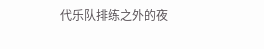代乐队排练之外的夜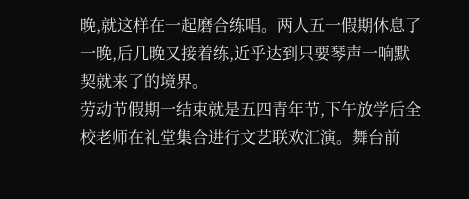晚,就这样在一起磨合练唱。两人五一假期休息了一晚,后几晚又接着练,近乎达到只要琴声一响默契就来了的境界。
劳动节假期一结束就是五四青年节,下午放学后全校老师在礼堂集合进行文艺联欢汇演。舞台前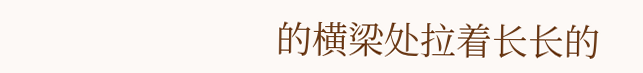的横梁处拉着长长的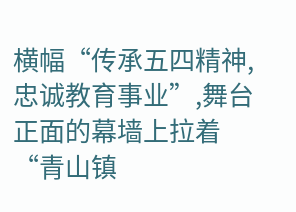横幅“传承五四精神,忠诚教育事业”,舞台正面的幕墙上拉着“青山镇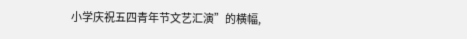小学庆祝五四青年节文艺汇演”的横幅,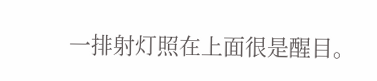一排射灯照在上面很是醒目。